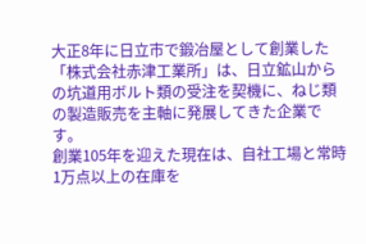大正8年に日立市で鍛冶屋として創業した「株式会社赤津工業所」は、日立鉱山からの坑道用ボルト類の受注を契機に、ねじ類の製造販売を主軸に発展してきた企業です。
創業105年を迎えた現在は、自社工場と常時1万点以上の在庫を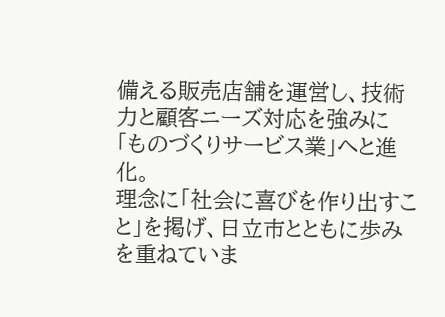備える販売店舗を運営し、技術力と顧客ニーズ対応を強みに「ものづくりサービス業」へと進化。
理念に「社会に喜びを作り出すこと」を掲げ、日立市とともに歩みを重ねていま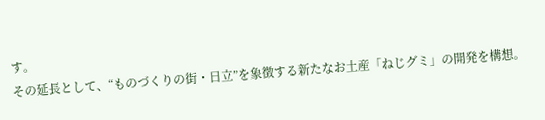す。
その延長として、“ものづくりの街・日立”を象徴する新たなお土産「ねじグミ」の開発を構想。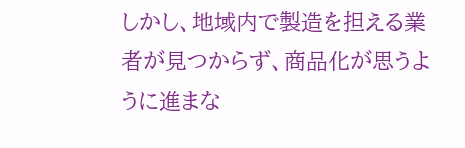しかし、地域内で製造を担える業者が見つからず、商品化が思うように進まな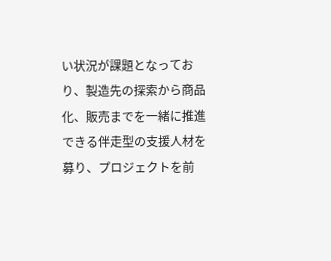い状況が課題となっており、製造先の探索から商品化、販売までを一緒に推進できる伴走型の支援人材を募り、プロジェクトを前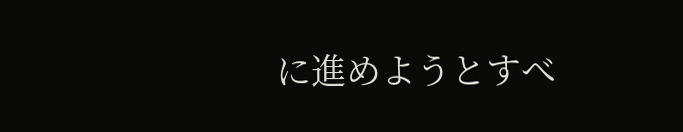に進めようとすべ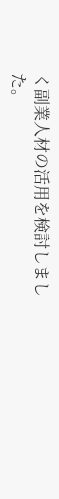く副業人材の活用を検討しました。